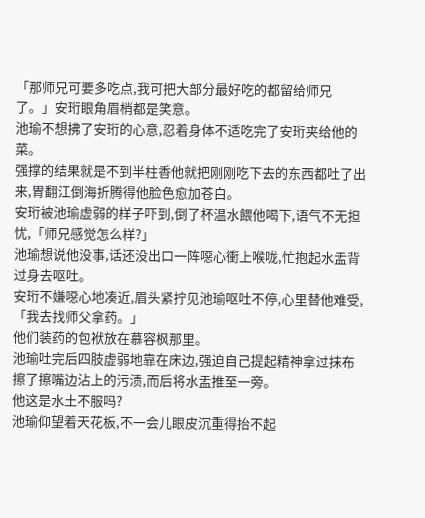「那师兄可要多吃点,我可把大部分最好吃的都留给师兄了。」安珩眼角眉梢都是笑意。
池瑜不想拂了安珩的心意,忍着身体不适吃完了安珩夹给他的菜。
强撑的结果就是不到半柱香他就把刚刚吃下去的东西都吐了出来,胃翻江倒海折腾得他脸色愈加苍白。
安珩被池瑜虚弱的样子吓到,倒了杯温水餵他喝下,语气不无担忧,「师兄感觉怎么样?」
池瑜想说他没事,话还没出口一阵噁心衝上喉咙,忙抱起水盂背过身去呕吐。
安珩不嫌噁心地凑近,眉头紧拧见池瑜呕吐不停,心里替他难受,「我去找师父拿药。」
他们装药的包袱放在慕容枫那里。
池瑜吐完后四肢虚弱地靠在床边,强迫自己提起精神拿过抹布擦了擦嘴边沾上的污渍,而后将水盂推至一旁。
他这是水土不服吗?
池瑜仰望着天花板,不一会儿眼皮沉重得抬不起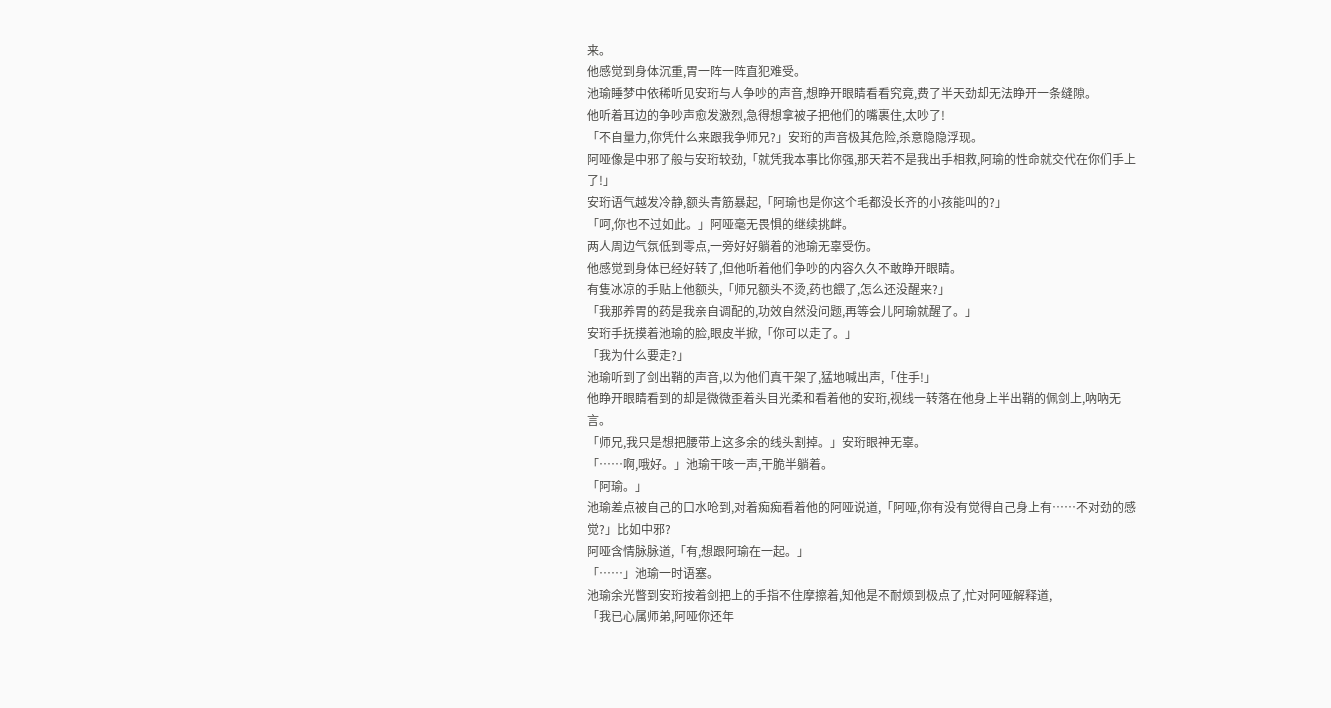来。
他感觉到身体沉重,胃一阵一阵直犯难受。
池瑜睡梦中依稀听见安珩与人争吵的声音,想睁开眼睛看看究竟,费了半天劲却无法睁开一条缝隙。
他听着耳边的争吵声愈发激烈,急得想拿被子把他们的嘴裹住,太吵了!
「不自量力,你凭什么来跟我争师兄?」安珩的声音极其危险,杀意隐隐浮现。
阿哑像是中邪了般与安珩较劲,「就凭我本事比你强,那天若不是我出手相救,阿瑜的性命就交代在你们手上了!」
安珩语气越发冷静,额头青筋暴起,「阿瑜也是你这个毛都没长齐的小孩能叫的?」
「呵,你也不过如此。」阿哑毫无畏惧的继续挑衅。
两人周边气氛低到零点,一旁好好躺着的池瑜无辜受伤。
他感觉到身体已经好转了,但他听着他们争吵的内容久久不敢睁开眼睛。
有隻冰凉的手贴上他额头,「师兄额头不烫,药也餵了,怎么还没醒来?」
「我那养胃的药是我亲自调配的,功效自然没问题,再等会儿阿瑜就醒了。」
安珩手抚摸着池瑜的脸,眼皮半掀,「你可以走了。」
「我为什么要走?」
池瑜听到了剑出鞘的声音,以为他们真干架了,猛地喊出声,「住手!」
他睁开眼睛看到的却是微微歪着头目光柔和看着他的安珩,视线一转落在他身上半出鞘的佩剑上,吶吶无言。
「师兄,我只是想把腰带上这多余的线头割掉。」安珩眼神无辜。
「……啊,哦好。」池瑜干咳一声,干脆半躺着。
「阿瑜。」
池瑜差点被自己的口水呛到,对着痴痴看着他的阿哑说道,「阿哑,你有没有觉得自己身上有……不对劲的感觉?」比如中邪?
阿哑含情脉脉道,「有,想跟阿瑜在一起。」
「……」池瑜一时语塞。
池瑜余光瞥到安珩按着剑把上的手指不住摩擦着,知他是不耐烦到极点了,忙对阿哑解释道,
「我已心属师弟,阿哑你还年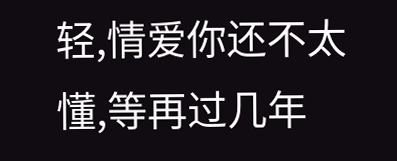轻,情爱你还不太懂,等再过几年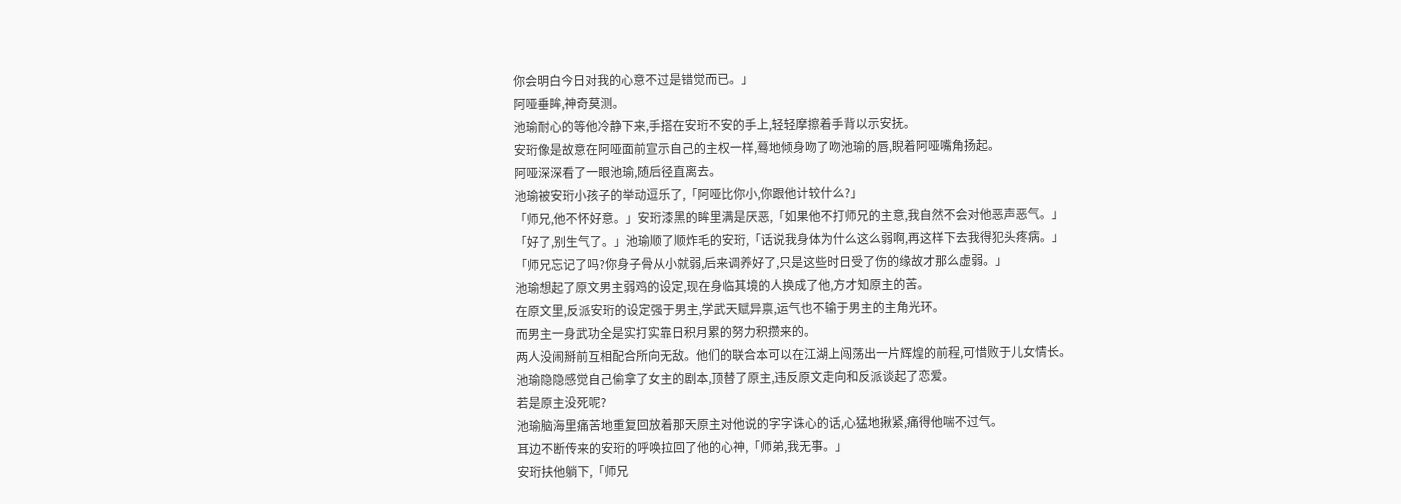你会明白今日对我的心意不过是错觉而已。」
阿哑垂眸,神奇莫测。
池瑜耐心的等他冷静下来,手搭在安珩不安的手上,轻轻摩擦着手背以示安抚。
安珩像是故意在阿哑面前宣示自己的主权一样,蓦地倾身吻了吻池瑜的唇,睨着阿哑嘴角扬起。
阿哑深深看了一眼池瑜,随后径直离去。
池瑜被安珩小孩子的举动逗乐了,「阿哑比你小,你跟他计较什么?」
「师兄,他不怀好意。」安珩漆黑的眸里满是厌恶,「如果他不打师兄的主意,我自然不会对他恶声恶气。」
「好了,别生气了。」池瑜顺了顺炸毛的安珩,「话说我身体为什么这么弱啊,再这样下去我得犯头疼病。」
「师兄忘记了吗?你身子骨从小就弱,后来调养好了,只是这些时日受了伤的缘故才那么虚弱。」
池瑜想起了原文男主弱鸡的设定,现在身临其境的人换成了他,方才知原主的苦。
在原文里,反派安珩的设定强于男主,学武天赋异禀,运气也不输于男主的主角光环。
而男主一身武功全是实打实靠日积月累的努力积攒来的。
两人没闹掰前互相配合所向无敌。他们的联合本可以在江湖上闯荡出一片辉煌的前程,可惜败于儿女情长。
池瑜隐隐感觉自己偷拿了女主的剧本,顶替了原主,违反原文走向和反派谈起了恋爱。
若是原主没死呢?
池瑜脑海里痛苦地重复回放着那天原主对他说的字字诛心的话,心猛地揪紧,痛得他喘不过气。
耳边不断传来的安珩的呼唤拉回了他的心神,「师弟,我无事。」
安珩扶他躺下,「师兄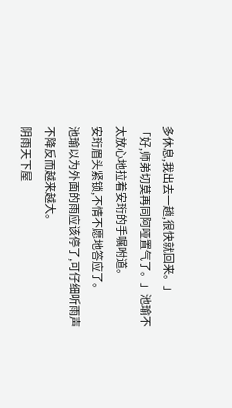多休息,我出去一趟,很快就回来。」
「好,师弟切莫再同阿哑置气了。」池瑜不太放心地拉着安珩的手嘱咐道。
安珩眉头紧锁,不情不愿地答应了。
池瑜以为外面的雨应该停了,可仔细听雨声不降反而越来越大。
阴雨天下屋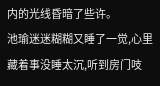内的光线昏暗了些许。
池瑜迷迷糊糊又睡了一觉,心里藏着事没睡太沉,听到房门吱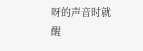呀的声音时就醒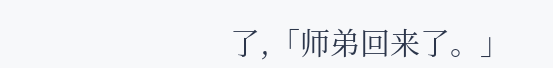了,「师弟回来了。」